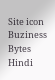Site icon Buziness Bytes Hindi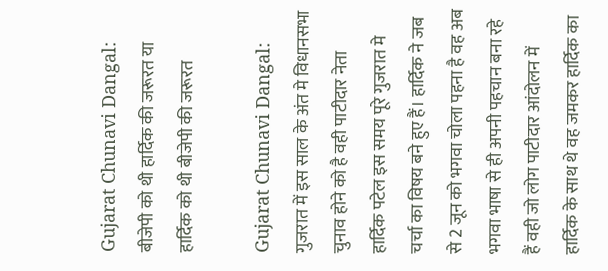Gujarat Chunavi Dangal: बीजेपी को थी हार्दिक की जरूरत या हार्दिक को थी बीजेपी की जरूरत

Gujarat Chunavi Dangal: गुजरात में इस साल के अंत मे विधानसभा चुनाव होने को है वही पाटीदार नेता हार्दिक पटेल इस समय पूरे गुजरात मे चर्चा का विषय बने हुए हैं। हार्दिक ने जब से 2 जून को भगवा चोला पहना है वह अब भगवा भाषा से ही अपनी पहचान बना रहे हैं वही जो लोग पाटीदार आंदोलन में हार्दिक के साथ थे वह जमकर हार्दिक का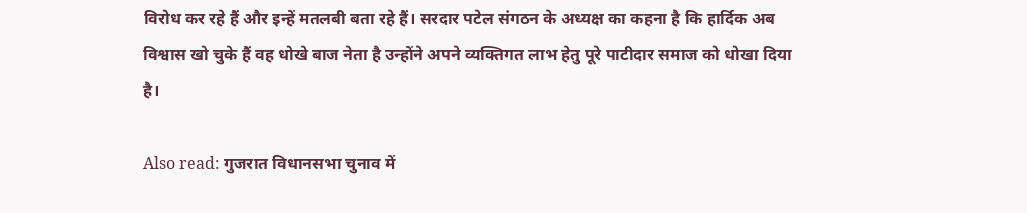विरोध कर रहे हैं और इन्हें मतलबी बता रहे हैं। सरदार पटेल संगठन के अध्यक्ष का कहना है कि हार्दिक अब विश्वास खो चुके हैं वह धोखे बाज नेता है उन्होंने अपने व्यक्तिगत लाभ हेतु पूरे पाटीदार समाज को धोखा दिया है।

Also read: गुजरात विधानसभा चुनाव में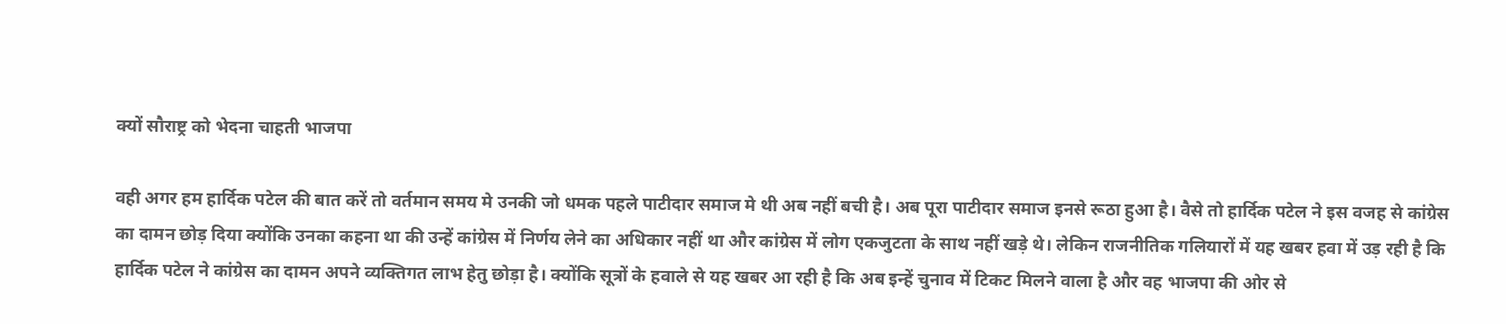क्यों सौराष्ट्र को भेदना चाहती भाजपा

वही अगर हम हार्दिक पटेल की बात करें तो वर्तमान समय मे उनकी जो धमक पहले पाटीदार समाज मे थी अब नहीं बची है। अब पूरा पाटीदार समाज इनसे रूठा हुआ है। वैसे तो हार्दिक पटेल ने इस वजह से कांग्रेस का दामन छोड़ दिया क्योंकि उनका कहना था की उन्हें कांग्रेस में निर्णय लेने का अधिकार नहीं था और कांग्रेस में लोग एकजुटता के साथ नहीं खड़े थे। लेकिन राजनीतिक गलियारों में यह खबर हवा में उड़ रही है कि हार्दिक पटेल ने कांग्रेस का दामन अपने व्यक्तिगत लाभ हेतु छोड़ा है। क्योंकि सूत्रों के हवाले से यह खबर आ रही है कि अब इन्हें चुनाव में टिकट मिलने वाला है और वह भाजपा की ओर से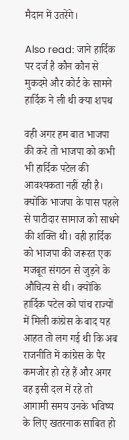मैदान में उतरेंगे।

Also read: जाने हार्दिक पर दर्ज है कौन कौन से मुकदमे और कोर्ट के सामने हार्दिक ने ली थी क्या शपथ

वही अगर हम बात भाजपा की करे तो भाजपा को कभी भी हार्दिक पटेल की आवश्यकता नहीं रही है। क्योंकि भाजपा के पास पहले से पाटीदार सामाज को साधने की शक्ति थी। वही हार्दिक को भाजपा की जरूरत एक मजबूत संगठन से जुड़ने के औचित्य से थी। क्योंकि हार्दिक पटेल को पांच राज्यों में मिली कांग्रेस के बाद यह आहत तो लग गई थी कि अब राजनीति में कांग्रेस के पैर कमजोर हो रहे हैं और अगर वह इसी दल में रहे तो आगामी समय उनके भविष्य के लिए खतरनाक साबित हो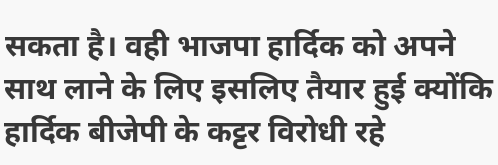सकता है। वही भाजपा हार्दिक को अपने साथ लाने के लिए इसलिए तैयार हुई क्योंकि हार्दिक बीजेपी के कट्टर विरोधी रहे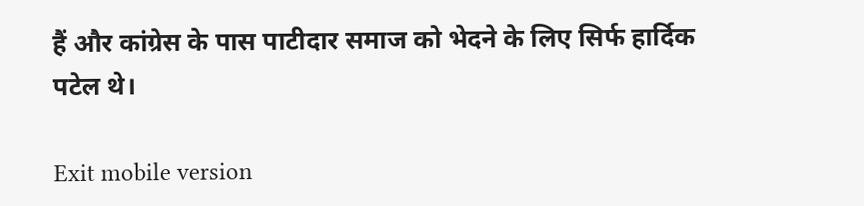हैं और कांग्रेस के पास पाटीदार समाज को भेदने के लिए सिर्फ हार्दिक पटेल थे।

Exit mobile version